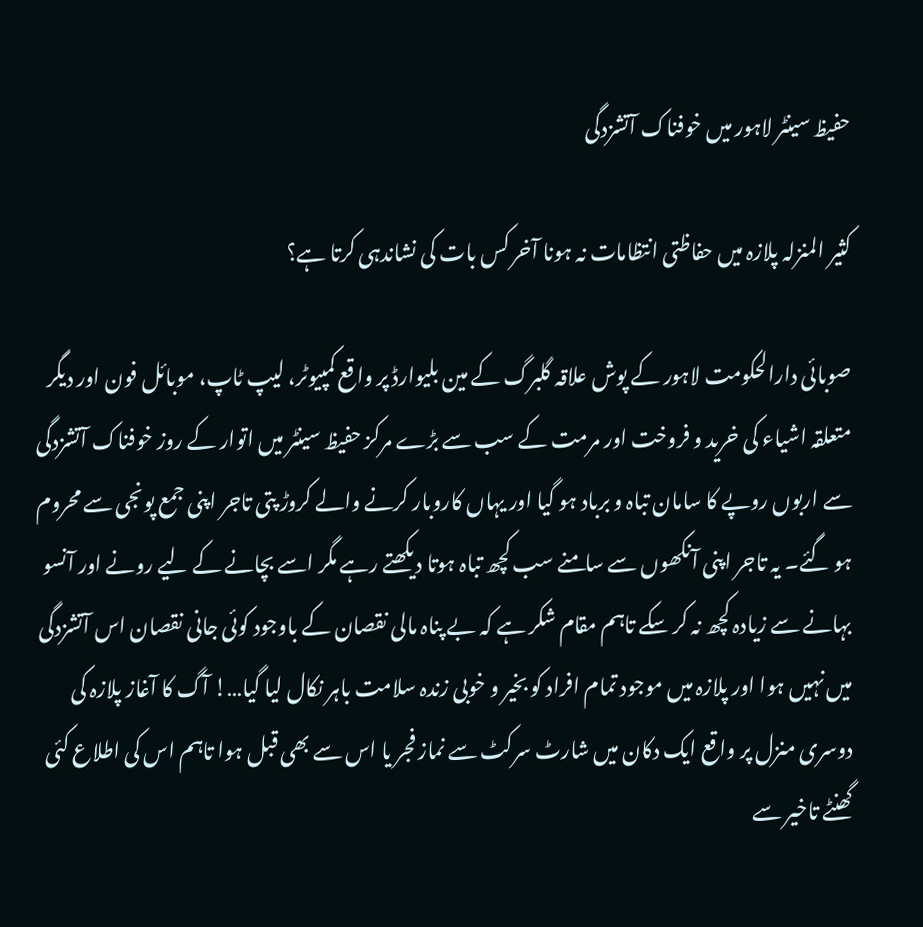حفیظ سینٹر لاہور میں خوفناک آتشزدگی

کثیر المنزلہ پلازہ میں حفاظتی انتظامات نہ ہونا آخر کس بات کی نشاندہی کرتا ہے؟

صوبائی دارالحکومت لاہور کے پوش علاقہ گلبرگ کے مین بلیوارڈ پر واقع کمپیوٹر، لیپ ٹاپ، موبائل فون اور دیگر متعلقہ اشیاء کی خرید و فروخت اور مرمت کے سب سے بڑے مرکز حفیظ سینٹر میں اتوار کے روز خوفناک آتشزدگی سے اربوں روپے کا سامان تباہ و برباد ہو گیا اور یہاں کاروبار کرنے والے کروڑ پتی تاجر اپنی جمع پونجی سے محروم ہو گئے۔ یہ تاجر اپنی آنکھوں سے سامنے سب کچھ تباہ ہوتا دیکھتے رہے مگر اسے بچانے کے لیے رونے اور آنسو بہانے سے زیادہ کچھ نہ کر سکے تاہم مقام شکر ہے کہ بے پناہ مالی نقصان کے باوجود کوئی جانی نقصان اس آتشزدگی میں نہیں ہوا اور پلازہ میں موجود تمام افراد کو بخیر و خوبی زندہ سلامت باہر نکال لیا گیا…! آگ کا آغاز پلازہ کی دوسری منزل پر واقع ایک دکان میں شارٹ سرکٹ سے نماز فجر یا اس سے بھی قبل ہوا تاہم اس کی اطلاع کئی گھنٹے تاخیر سے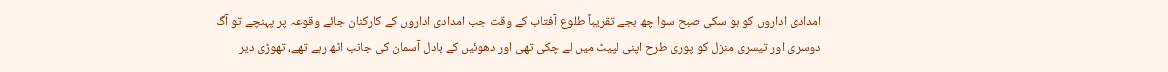امدادی اداروں کو ہو سکی صبح سوا چھ بجے تقریباً طلوع آفتاب کے وقت جب امدادی اداروں کے کارکنان جائے وقوعہ پر پہنچے تو آگ دوسری اور تیسری منزل کو پوری طرح اپنی لپیٹ میں لے چکی تھی اور دھوئیں کے بادل آسمان کی جانب اٹھ رہے تھے، تھوڑی دیر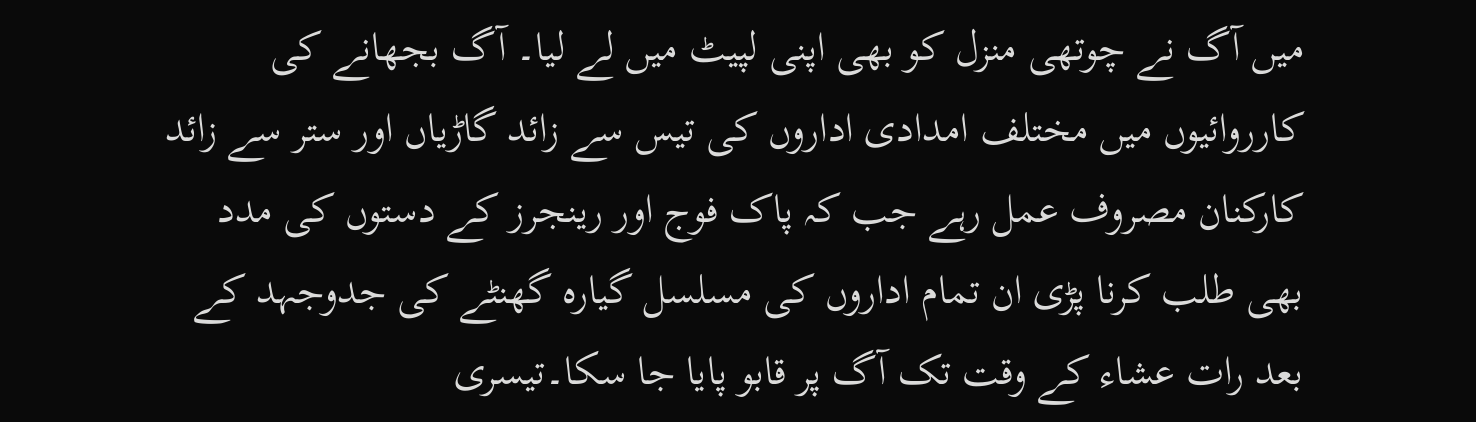میں آگ نے چوتھی منزل کو بھی اپنی لپیٹ میں لے لیا۔ آگ بجھانے کی کارروائیوں میں مختلف امدادی اداروں کی تیس سے زائد گاڑیاں اور ستر سے زائد کارکنان مصروف عمل رہے جب کہ پاک فوج اور رینجرز کے دستوں کی مدد بھی طلب کرنا پڑی ان تمام اداروں کی مسلسل گیارہ گھنٹے کی جدوجہد کے بعد رات عشاء کے وقت تک آگ پر قابو پایا جا سکا۔تیسری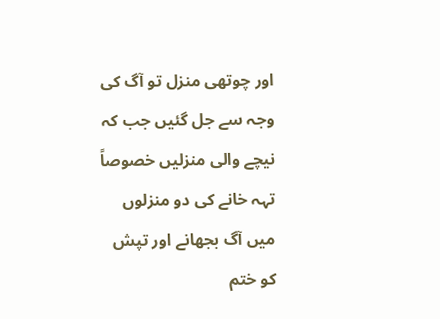اور چوتھی منزل تو آگ کی وجہ سے جل گئیں جب کہ نیچے والی منزلیں خصوصاً تہہ خانے کی دو منزلوں میں آگ بجھانے اور تپش کو ختم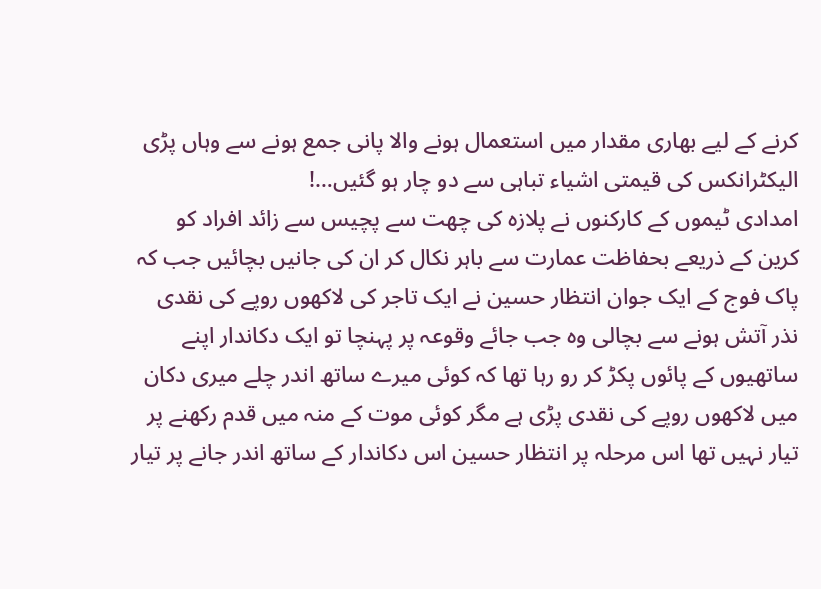کرنے کے لیے بھاری مقدار میں استعمال ہونے والا پانی جمع ہونے سے وہاں پڑی الیکٹرانکس کی قیمتی اشیاء تباہی سے دو چار ہو گئیں…!
امدادی ٹیموں کے کارکنوں نے پلازہ کی چھت سے پچیس سے زائد افراد کو کرین کے ذریعے بحفاظت عمارت سے باہر نکال کر ان کی جانیں بچائیں جب کہ پاک فوج کے ایک جوان انتظار حسین نے ایک تاجر کی لاکھوں روپے کی نقدی نذر آتش ہونے سے بچالی وہ جب جائے وقوعہ پر پہنچا تو ایک دکاندار اپنے ساتھیوں کے پائوں پکڑ کر رو رہا تھا کہ کوئی میرے ساتھ اندر چلے میری دکان میں لاکھوں روپے کی نقدی پڑی ہے مگر کوئی موت کے منہ میں قدم رکھنے پر تیار نہیں تھا اس مرحلہ پر انتظار حسین اس دکاندار کے ساتھ اندر جانے پر تیار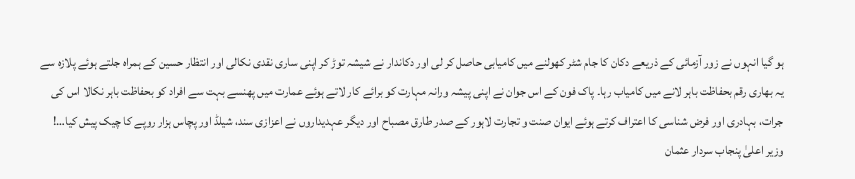ہو گیا انہوں نے زور آزمائی کے ذریعے دکان کا جام شٹر کھولنے میں کامیابی حاصل کر لی اور دکاندار نے شیشہ توڑ کر اپنی ساری نقدی نکالی اور انتظار حسین کے ہمراہ جلتے ہوئے پلازہ سے یہ بھاری رقم بحفاظت باہر لانے میں کامیاب رہا۔ پاک فون کے اس جوان نے اپنی پیشہ ورانہ مہارت کو برائے کار لاتے ہوئے عمارت میں پھنسے بہت سے افراد کو بحفاظت باہر نکالا اس کی جرات، بہادری اور فرض شناسی کا اعتراف کرتے ہوئے ایوان صنت و تجارت لاہور کے صدر طارق مصباح اور دیگر عہدیداروں نے اعزازی سند، شیلڈ اور پچاس ہزار روپے کا چیک پیش کیا…!
وزیر اعلیٰ پنجاب سردار عثمان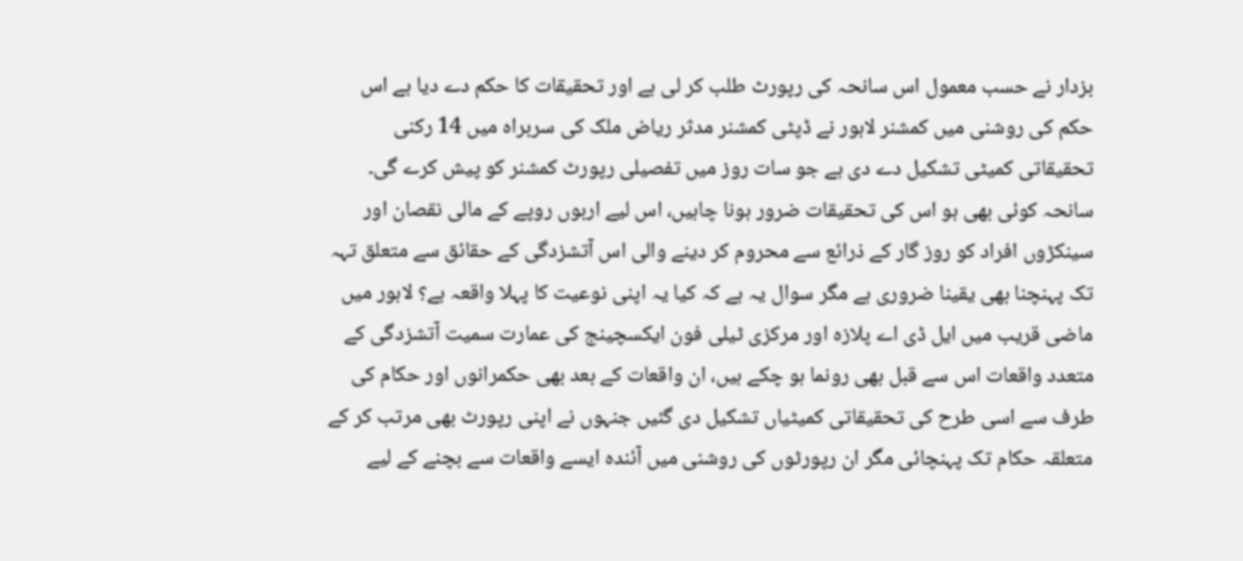بزدار نے حسب معمول اس سانحہ کی رپورٹ طلب کر لی ہے اور تحقیقات کا حکم دے دیا ہے اس حکم کی روشنی میں کمشنر لاہور نے ڈپٹی کمشنر مدثر ریاض ملک کی سربراہ میں 14 رکنی تحقیقاتی کمیٹی تشکیل دے دی ہے جو سات روز میں تفصیلی رپورٹ کمشنر کو پیش کرے گی۔ سانحہ کوئی بھی ہو اس کی تحقیقات ضرور ہونا چاہیں، اس لیے اربوں روپے کے مالی نقصان اور سینکڑوں افراد کو روز گار کے ذرائع سے محروم کر دینے والی اس آتشزدگی کے حقائق سے متعلق تہہ تک پہنچنا بھی یقینا ضروری ہے مگر سوال یہ ہے کہ کیا یہ اپنی نوعیت کا پہلا واقعہ ہے؟ لاہور میں ماضی قریب میں ایل ڈی اے پلازہ اور مرکزی ٹیلی فون ایکسچینج کی عمارت سمیت آتشزدگی کے متعدد واقعات اس سے قبل بھی رونما ہو چکے ہیں، ان واقعات کے بعد بھی حکمرانوں اور حکام کی طرف سے اسی طرح کی تحقیقاتی کمیٹیاں تشکیل دی گئیں جنہوں نے اپنی رپورٹ بھی مرتب کر کے متعلقہ حکام تک پہنچائی مگر ان رپورٹوں کی روشنی میں آئندہ ایسے واقعات سے بچنے کے لیے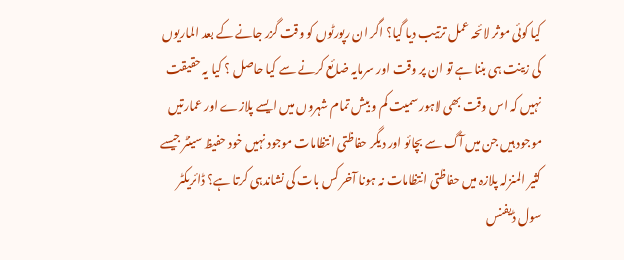کیا کوئی موثر لائحہ عمل ترتیب دیا گیا؟ اگر ان رپورٹوں کو وقت گزر جانے کے بعد الماریوں کی زینت ہی بننا ہے تو ان پر وقت اور سرمایہ ضائع کرنے سے کیا حاصل ؟ کیا یہ حقیقت نہیں کہ اس وقت بھی لاہور سمیت کم و بیش تمام شہروں میں ایسے پلازے اور عمارتیں موجود ہیں جن میں آگ سے بچائو اور دیگر حفاظتی انتظامات موجود نہیں خود حفیظ سینٹر جیسے کثیر المنزلہ پلازہ میں حفاظتی انتظامات نہ ہونا آخر کس بات کی نشاندہی کرتا ہے؟ ڈائریکٹر سول ڈیفنس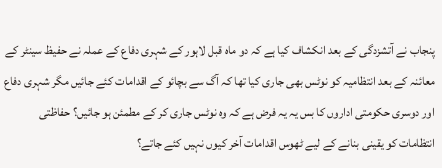پنجاب نے آتشزدگی کے بعد انکشاف کیا ہے کہ دو ماہ قبل لاہور کے شہری دفاع کے عملہ نے حفیظ سینٹر کے معائنہ کے بعد انتظامیہ کو نوٹس بھی جاری کیا تھا کہ آگ سے بچائو کے اقدامات کئے جائیں مگر شہری دفاع اور دوسری حکومتی اداروں کا بس یہ یہ فرض ہے کہ وہ نوٹس جاری کر کے مطمئن ہو جائیں؟ حفاظتی انتظامات کو یقینی بنانے کے لیے ٹھوس اقدامات آخر کیوں نہیں کئے جاتے؟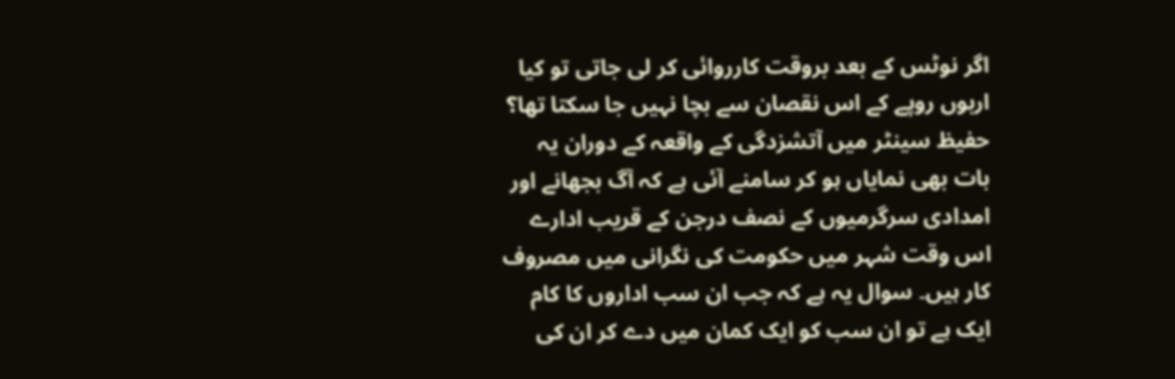اگر نوٹس کے بعد بروقت کارروائی کر لی جاتی تو کیا اربوں روپے کے اس نقصان سے بچا نہیں جا سکتا تھا؟
حفیظ سینٹر میں آتشزدگی کے واقعہ کے دوران یہ بات بھی نمایاں ہو کر سامنے آئی ہے کہ آگ بجھانے اور امدادی سرگرمیوں کے نصف درجن کے قریب ادارے اس وقت شہر میں حکومت کی نگرانی میں مصروف کار ہیں۔ سوال یہ ہے کہ جب ان سب اداروں کا کام ایک ہے تو ان سب کو ایک کمان میں دے کر ان کی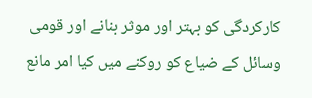کارکردگی کو بہتر اور موثر بنانے اور قومی وسائل کے ضیاع کو روکنے میں کیا امر مانع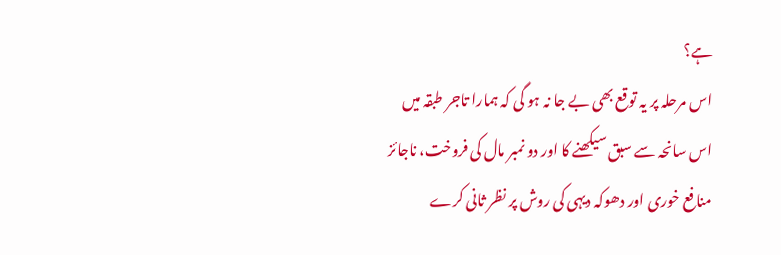ہے؟
اس مرحلہ پر یہ توقع بھی بے جا نہ ہو گی کہ ہمارا تاجر طبقہ میں اس سانحہ سے سبق سیکھنے کا اور دو نمبر مال کی فروخت، ناجائز منافع خوری اور دھوکہ دیہی کی روش پر نظر ثانی کرے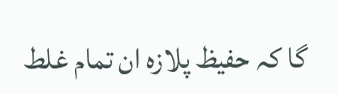گا کہ حفیظ پلازہ ان تمام غلط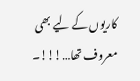کاریوں کے لیے بھی معروف تھا…!!!۔